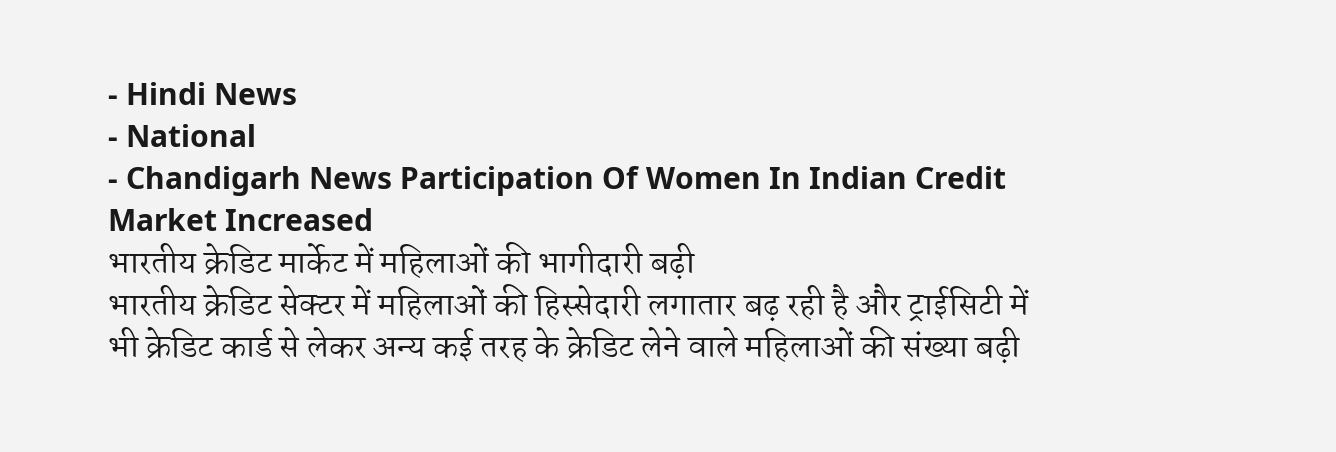- Hindi News
- National
- Chandigarh News Participation Of Women In Indian Credit Market Increased
भारतीय क्रेडिट मार्केट में महिलाओं की भागीदारी बढ़ी
भारतीय क्रेडिट सेक्टर में महिलाओं की हिस्सेदारी लगातार बढ़ रही है और ट्राईसिटी में भी क्रेडिट कार्ड से लेकर अन्य कई तरह के क्रेडिट लेने वाले महिलाओं की संख्या बढ़ी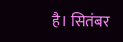है। सितंबर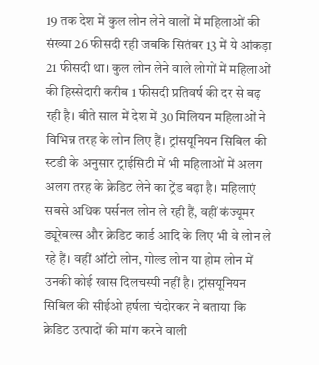19 तक देश में कुल लोन लेने वालों में महिलाओं की संख्या 26 फीसदी रही जबकि सितंबर 13 में ये आंकड़ा 21 फीसदी था। कुल लोन लेने वाले लोगों में महिलाओं की हिस्सेदारी करीब 1 फीसदी प्रतिवर्ष की दर से बढ़ रही है। बीते साल में देश में 30 मिलियन महिलाओं ने विभिन्न तरह के लोन लिए हैं। ट्रांसयूनियन सिबिल की स्टडी के अनुसार ट्राईसिटी में भी महिलाओं में अलग अलग तरह के क्रेडिट लेने का ट्रेंड बढ़ा है। महिलाएं सबसे अधिक पर्सनल लोन ले रही हैं, वहीं कंज्यूमर ड्यूरेबल्स और क्रेडिट कार्ड आदि के लिए भी वे लोन ले रहे हैं। वहीं ऑटो लोन, गोल्ड लोन या होम लोन में उनकी कोई खास दिलचस्पी नहीं है। ट्रांसयूनियन सिबिल की सीईओ हर्षला चंदोरकर ने बताया कि क्रेडिट उत्पादों की मांग करने वाली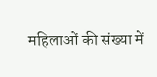महिलाओं की संख्या में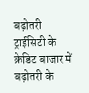बढ़ोतरी ट्राईसिटी के क्रेडिट बाजार में बढ़ोतरी के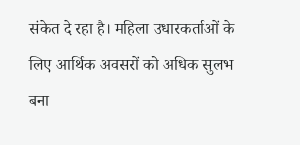संकेत दे रहा है। महिला उधारकर्ताओं के लिए आर्थिक अवसरों को अधिक सुलभ बना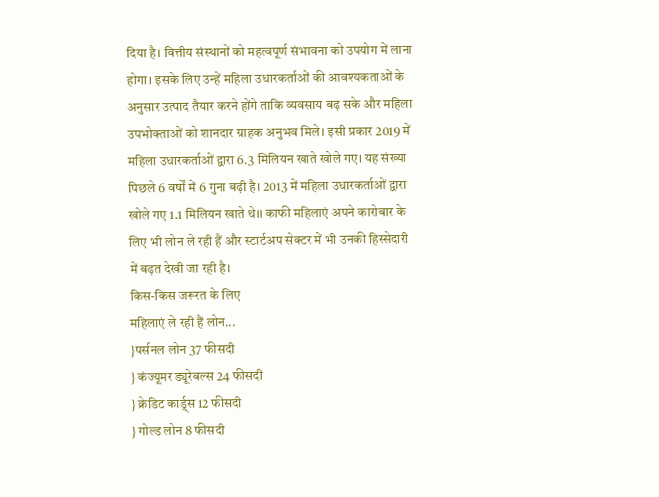दिया है। वित्तीय संस्थानों को महत्वपूर्ण संभावना को उपयोग में लाना
होगा। इसके लिए उन्हें महिला उधारकर्ताओं की आवश्यकताओं के अनुसार उत्पाद तैयार करने होंगे ताकि व्यवसाय बढ़ सके और महिला उपभोक्ताओं को शानदार ग्राहक अनुभव मिले। इसी प्रकार 2019 में महिला उधारकर्ताओं द्वारा 6.3 मिलियन खाते खोले गए। यह संख्या पिछले 6 वर्षों में 6 गुना बढ़ी है। 2013 में महिला उधारकर्ताओं द्वारा खोले गए 1.1 मिलियन खाते थे।। काफी महिलाएं अपने कारोबार के लिए भी लोन ले रही हैं और स्टार्टअप सेक्टर में भी उनकी हिस्सेदारी में बढ़त देखी जा रही है।
किस-किस जरूरत के लिए
महिलाएं ले रही हैं लोन...
}पर्सनल लोन 37 फीसदी
} कंज्यूमर ड्यूरेबल्स 24 फीसदी
} क्रेडिट कार्ड्र्स 12 फीसदी
} गोल्ड लोन 8 फीसदी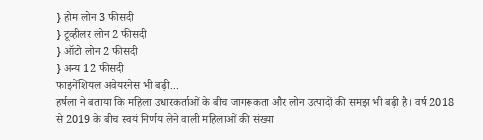} होम लोन 3 फीसदी
} टूव्हीलर लोन 2 फीसदी
} ऑटो लोन 2 फीसदी
} अन्य 12 फीसदी
फाइनेंशियल अवेयरनेस भी बढ़ी...
हर्षला ने बताया कि महिला उधारकर्ताओं के बीच जागरूकता और लोन उत्पादों की समझ भी बढ़ी है। वर्ष 2018 से 2019 के बीच स्वयं निर्णय लेने वाली महिलाओं की संख्या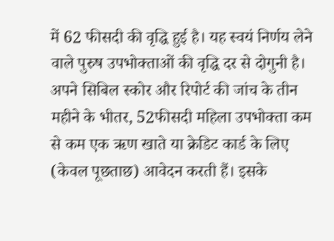में 62 फीसदी की वृद्धि हुई है। यह स्वयं निर्णय लेने वाले पुरुष उपभोक्ताओं की वृद्धि दर से दोगुनी है। अपने सिबिल स्कोर और रिपोर्ट की जांच के तीन महीने के भीतर, 52फीसदी महिला उपभोक्ता कम से कम एक ऋण खाते या क्रेडिट कार्ड के लिए (केवल पूछताछ) आवेदन करती हैं। इसके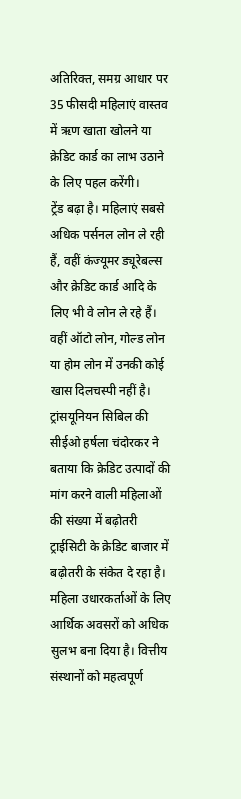अतिरिक्त, समग्र आधार पर 35 फीसदी महिलाएं वास्तव में ऋण खाता खोलने या क्रेडिट कार्ड का लाभ उठाने के लिए पहल करेंगी।
ट्रेंड बढ़ा है। महिलाएं सबसे अधिक पर्सनल लोन ले रही हैं, वहीं कंज्यूमर ड्यूरेबल्स और क्रेडिट कार्ड आदि के लिए भी वे लोन ले रहे हैं। वहीं ऑटो लोन, गोल्ड लोन या होम लोन में उनकी कोई खास दिलचस्पी नहीं है। ट्रांसयूनियन सिबिल की सीईओ हर्षला चंदोरकर ने बताया कि क्रेडिट उत्पादों की मांग करने वाली महिलाओं की संख्या में बढ़ोतरी ट्राईसिटी के क्रेडिट बाजार में बढ़ोतरी के संकेत दे रहा है। महिला उधारकर्ताओं के लिए आर्थिक अवसरों को अधिक सुलभ बना दिया है। वित्तीय संस्थानों को महत्वपूर्ण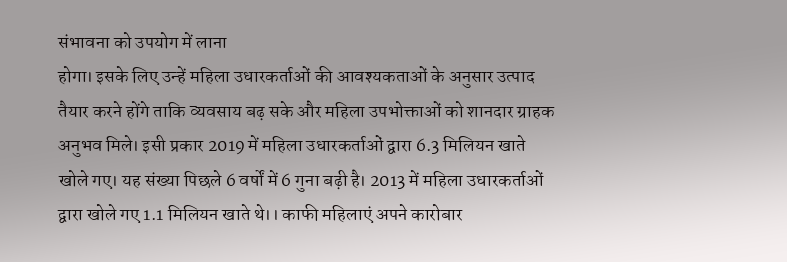संभावना को उपयोग में लाना
होगा। इसके लिए उन्हें महिला उधारकर्ताओं की आवश्यकताओं के अनुसार उत्पाद तैयार करने होंगे ताकि व्यवसाय बढ़ सके और महिला उपभोक्ताओं को शानदार ग्राहक अनुभव मिले। इसी प्रकार 2019 में महिला उधारकर्ताओं द्वारा 6.3 मिलियन खाते खोले गए। यह संख्या पिछले 6 वर्षों में 6 गुना बढ़ी है। 2013 में महिला उधारकर्ताओं द्वारा खोले गए 1.1 मिलियन खाते थे।। काफी महिलाएं अपने कारोबार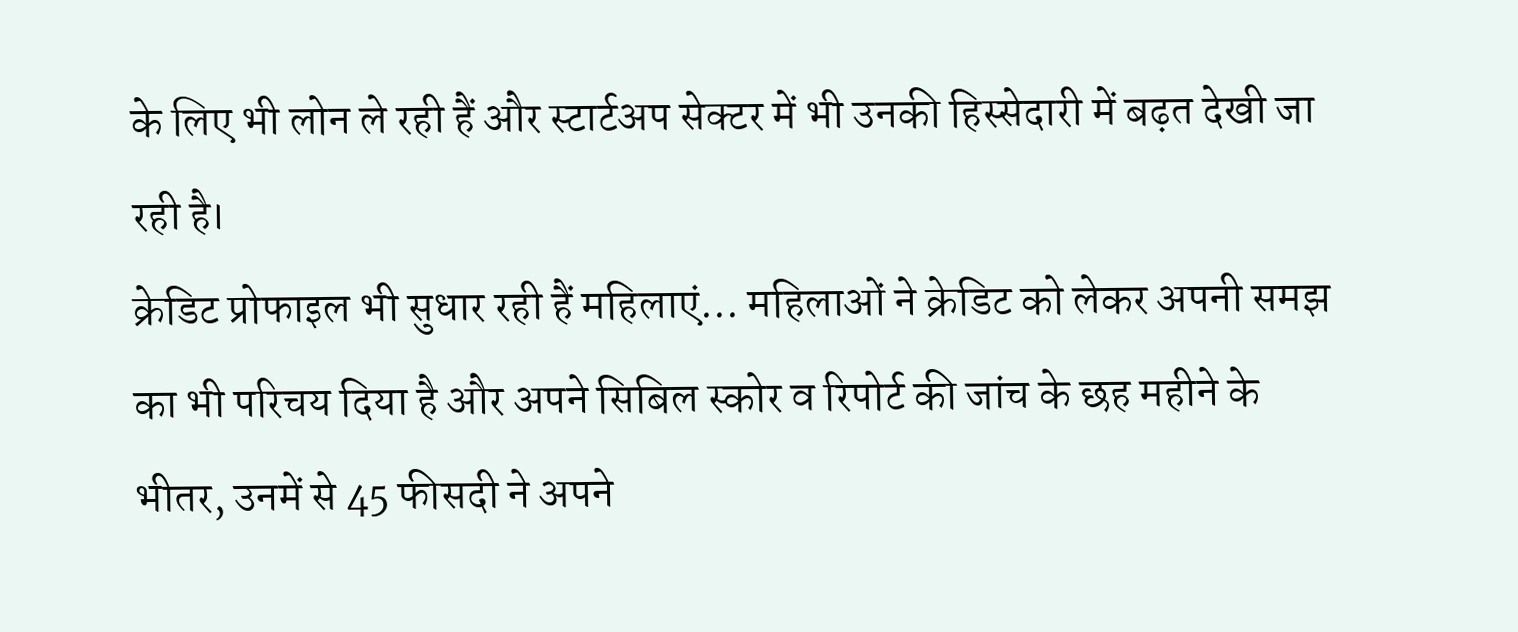के लिए भी लोन ले रही हैं और स्टार्टअप सेक्टर में भी उनकी हिस्सेदारी में बढ़त देखी जा रही है।
क्रेडिट प्रोफाइल भी सुधार रही हैं महिलाएं... महिलाओं ने क्रेडिट को लेकर अपनी समझ का भी परिचय दिया है और अपने सिबिल स्कोर व रिपोर्ट की जांच के छह महीने के भीतर, उनमें से 45 फीसदी ने अपने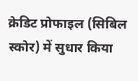क्रेडिट प्रोफाइल (सिबिल स्कोर) में सुधार किया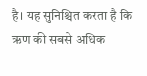है। यह सुनिश्चित करता है कि ऋण की सबसे अधिक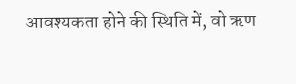आवश्यकता होने की स्थिति में, वो ऋण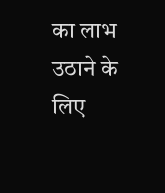का लाभ उठाने के लिए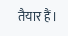तैयार हैं।